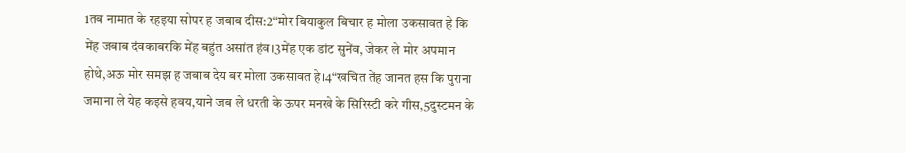1तब नामात के रहइया सोपर ह जबाब दीस:2“मोर बियाकुल बिचार ह मोला उकसावत हे कि मेंह जबाब दंवकाबरकि मेंह बहुंत असांत हंव।3मेंह एक डांट सुनेंव, जेकर ले मोर अपमान होथे,अऊ मोर समझ ह जबाब देय बर मोला उकसावत हे।4“खचित तेंह जानत हस कि पुराना जमाना ले येह कइसे हवय,याने जब ले धरती के ऊपर मनखे के सिरिस्टी करे गीस,5दुस्टमन के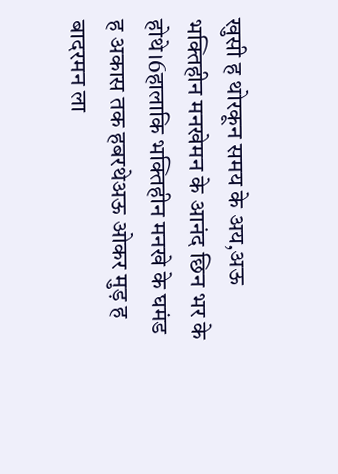खुसी ह थोरकून समय के अय,अऊ भक्तिहीन मनखेमन के आनंद छिन भर के होथे।6हालाकि भक्तिहीन मनखे के घमंड ह अकास तक हबरथेअऊ ओकर मुड़ ह बादरमन ला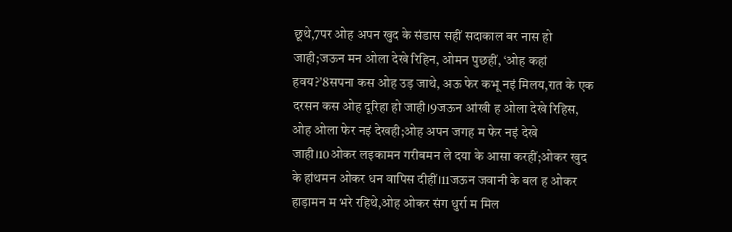छूथे,7पर ओह अपन खुद के संडास सहीं सदाकाल बर नास हो जाही;जऊन मन ओला देखे रिहिन, ओमन पुछहीं, ‘ओह कहां हवय?’8सपना कस ओह उड़ जाथे, अऊ फेर कभू नइं मिलय,रात के एक दरसन कस ओह दूरिहा हो जाही।9जऊन आंखी ह ओला देखे रिहिस, ओह ओला फेर नइं देखही;ओह अपन जगह म फेर नइं देखे जाही।10ओकर लइकामन गरीबमन ले दया के आसा करहीं;ओकर खुद के हांथमन ओकर धन वापिस दीहीं।11जऊन जवानी के बल ह ओकर हाड़ामन म भरे रहिथे,ओह ओकर संग धुर्रा म मिल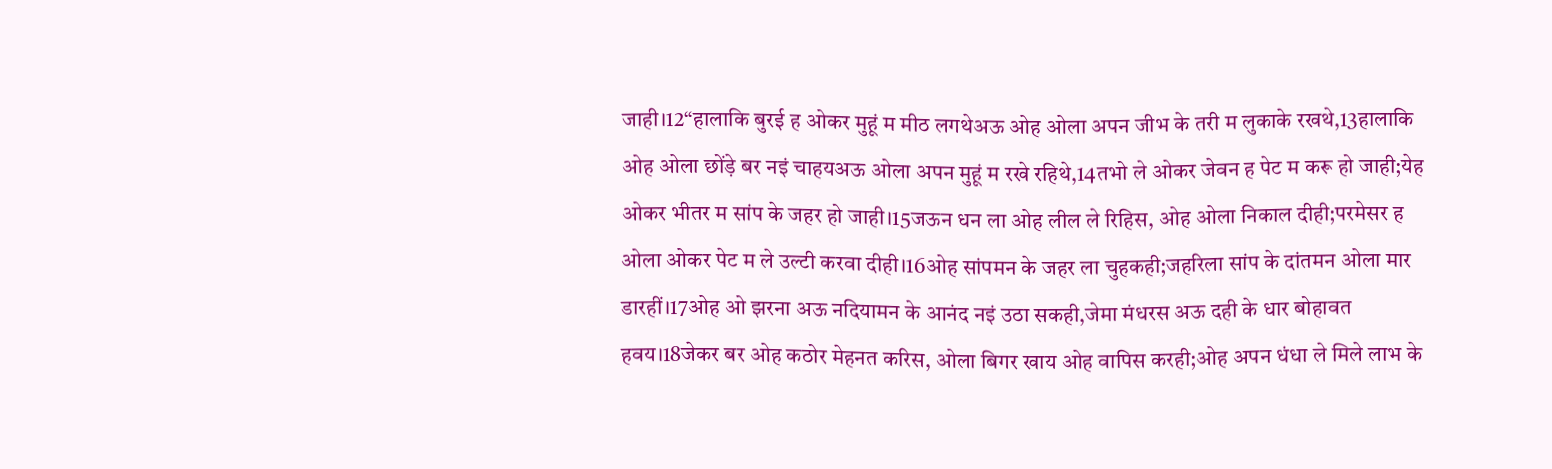जाही।12“हालाकि बुरई ह ओकर मुहूं म मीठ लगथेअऊ ओह ओला अपन जीभ के तरी म लुकाके रखथे,13हालाकि ओह ओला छोंड़े बर नइं चाहयअऊ ओला अपन मुहूं म रखे रहिथे,14तभो ले ओकर जेवन ह पेट म करू हो जाही;येह ओकर भीतर म सांप के जहर हो जाही।15जऊन धन ला ओह लील ले रिहिस, ओह ओला निकाल दीही;परमेसर ह ओला ओकर पेट म ले उल्टी करवा दीही।16ओह सांपमन के जहर ला चुहकही;जहरिला सांप के दांतमन ओला मार डारहीं।17ओह ओ झरना अऊ नदियामन के आनंद नइं उठा सकही,जेमा मंधरस अऊ दही के धार बोहावत हवय।18जेकर बर ओह कठोर मेहनत करिस, ओला बिगर खाय ओह वापिस करही;ओह अपन धंधा ले मिले लाभ के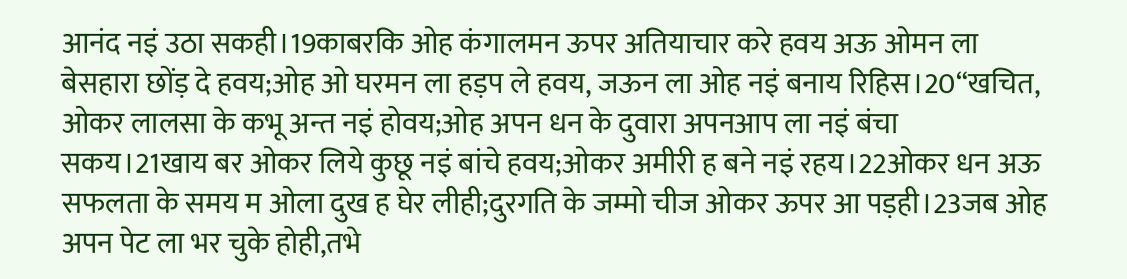आनंद नइं उठा सकही।19काबरकि ओह कंगालमन ऊपर अतियाचार करे हवय अऊ ओमन ला बेसहारा छोंड़ दे हवय;ओह ओ घरमन ला हड़प ले हवय, जऊन ला ओह नइं बनाय रिहिस।20“खचित, ओकर लालसा के कभू अन्त नइं होवय;ओह अपन धन के दुवारा अपनआप ला नइं बंचा सकय।21खाय बर ओकर लिये कुछू नइं बांचे हवय;ओकर अमीरी ह बने नइं रहय।22ओकर धन अऊ सफलता के समय म ओला दुख ह घेर लीही;दुरगति के जम्मो चीज ओकर ऊपर आ पड़ही।23जब ओह अपन पेट ला भर चुके होही,तभे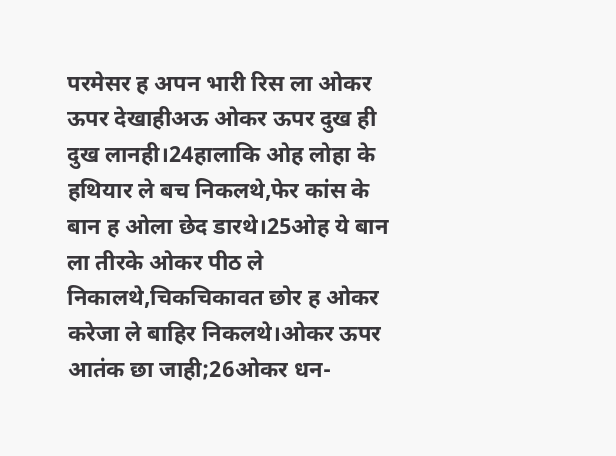परमेसर ह अपन भारी रिस ला ओकर ऊपर देखाहीअऊ ओकर ऊपर दुख ही दुख लानही।24हालाकि ओह लोहा के हथियार ले बच निकलथे,फेर कांस के बान ह ओला छेद डारथे।25ओह ये बान ला तीरके ओकर पीठ ले निकालथे,चिकचिकावत छोर ह ओकर करेजा ले बाहिर निकलथे।ओकर ऊपर आतंक छा जाही;26ओकर धन-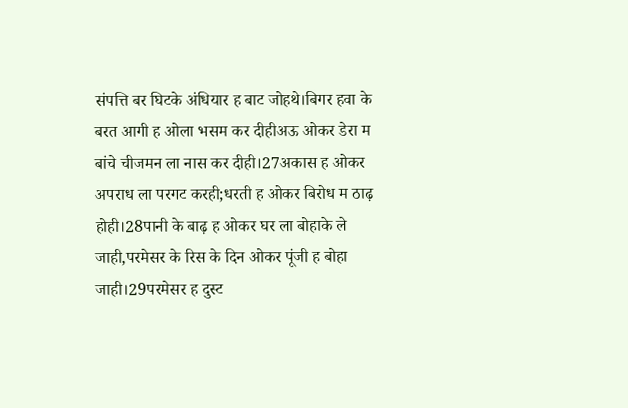संपत्ति बर घिटके अंधियार ह बाट जोहथे।बिगर हवा के बरत आगी ह ओला भसम कर दीहीअऊ ओकर डेरा म बांचे चीजमन ला नास कर दीही।27अकास ह ओकर अपराध ला परगट करही;धरती ह ओकर बिरोध म ठाढ़ होही।28पानी के बाढ़ ह ओकर घर ला बोहाके ले जाही,परमेसर के रिस के दिन ओकर पूंजी ह बोहा जाही।29परमेसर ह दुस्ट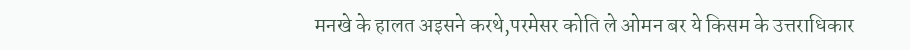मनखे के हालत अइसने करथे,परमेसर कोति ले ओमन बर ये किसम के उत्तराधिकार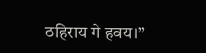ठहिराय गे हवय।”